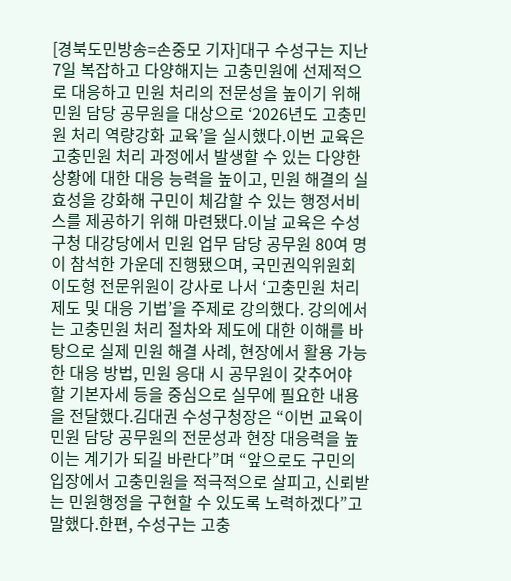[경북도민방송=손중모 기자]대구 수성구는 지난 7일 복잡하고 다양해지는 고충민원에 선제적으로 대응하고 민원 처리의 전문성을 높이기 위해 민원 담당 공무원을 대상으로 ‘2026년도 고충민원 처리 역량강화 교육’을 실시했다.이번 교육은 고충민원 처리 과정에서 발생할 수 있는 다양한 상황에 대한 대응 능력을 높이고, 민원 해결의 실효성을 강화해 구민이 체감할 수 있는 행정서비스를 제공하기 위해 마련됐다.이날 교육은 수성구청 대강당에서 민원 업무 담당 공무원 80여 명이 참석한 가운데 진행됐으며, 국민권익위원회 이도형 전문위원이 강사로 나서 ‘고충민원 처리제도 및 대응 기법’을 주제로 강의했다. 강의에서는 고충민원 처리 절차와 제도에 대한 이해를 바탕으로 실제 민원 해결 사례, 현장에서 활용 가능한 대응 방법, 민원 응대 시 공무원이 갖추어야 할 기본자세 등을 중심으로 실무에 필요한 내용을 전달했다.김대권 수성구청장은 “이번 교육이 민원 담당 공무원의 전문성과 현장 대응력을 높이는 계기가 되길 바란다”며 “앞으로도 구민의 입장에서 고충민원을 적극적으로 살피고, 신뢰받는 민원행정을 구현할 수 있도록 노력하겠다”고 말했다.한편, 수성구는 고충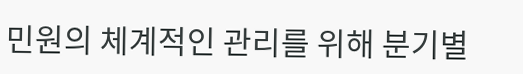민원의 체계적인 관리를 위해 분기별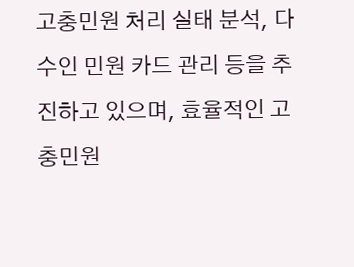고충민원 처리 실태 분석, 다수인 민원 카드 관리 등을 추진하고 있으며, 효율적인 고충민원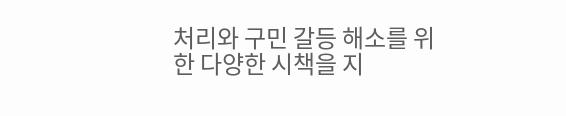처리와 구민 갈등 해소를 위한 다양한 시책을 지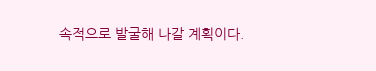속적으로 발굴해 나갈 계획이다.